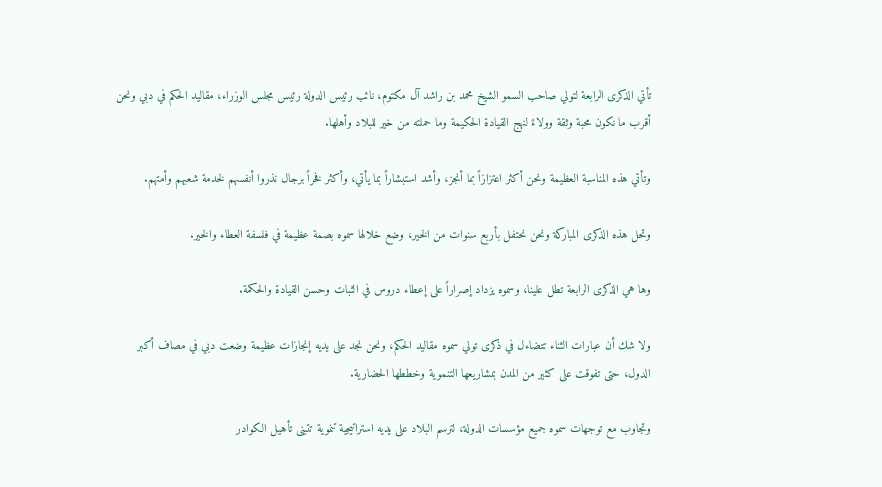تأتي الذكرى الرابعة لتولي صاحب السمو الشيخ محمد بن راشد آل مكتوم، نائب رئيس الدولة رئيس مجلس الوزراء، مقاليد الحكم في دبي ونحن أقرب ما نكون محبة وثقة وولاءً لنهج القيادة الحكيمة وما حملته من خير للبلاد وأهلها.

وتأتي هذه المناسبة العظيمة ونحن أكثر اعتزازاً بما أنجز، وأشد استبشاراً بما يأتي، وأكثر فخراً برجال نذروا أنفسهم لخدمة شعبهم وأمتهم.

وتحل هذه الذكرى المباركة ونحن نحتفل بأربع سنوات من الخير، وضع خلالها سموه بصمة عظيمة في فلسفة العطاء والخير.

وها هي الذكرى الرابعة تطل علينا، وسموه يزداد إصراراً على إعطاء دروس في الثبات وحسن القيادة والحكمة.

ولا شك أن عبارات الثناء تتضاءل في ذكرى تولي سموه مقاليد الحكم، ونحن نجد على يديه إنجازات عظيمة وضعت دبي في مصاف أكبر الدول، حتى تفوقت على كثير من المدن بمشاريعها التنموية وخططها الحضارية.

وتجاوب مع توجهات سموه جميع مؤسسات الدولة، لترسم البلاد على يديه استراتيجية تنموية تتبنى تأهيل الكوادر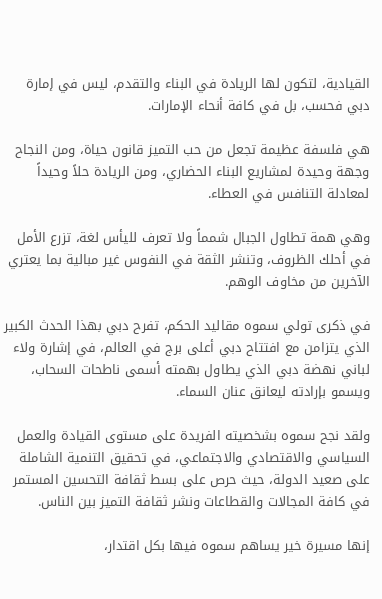القيادية، لتكون لها الريادة في البناء والتقدم، ليس في إمارة دبي فحسب، بل في كافة أنحاء الإمارات.

هي فلسفة عظيمة تجعل من حب التميز قانون حياة، ومن النجاح وجهة وحيدة لمشاريع البناء الحضاري، ومن الريادة حلاً وحيداً لمعادلة التنافس في العطاء.

وهي همة تطاول الجبال شمماً ولا تعرف لليأس لغة، تزرع الأمل في أحلك الظروف، وتنشر الثقة في النفوس غير مبالية بما يعتري الآخرين من مخاوف الوهم.

في ذكرى تولي سموه مقاليد الحكم، تفرح دبي بهذا الحدث الكبير الذي يتزامن مع افتتاح دبي أعلى برج في العالم، في إشارة ولاء لباني نهضة دبي الذي يطاول بهمته أسمى ناطحات السحاب، ويسمو بإرادته ليعانق عنان السماء.

ولقد نجح سموه بشخصيته الفريدة على مستوى القيادة والعمل السياسي والاقتصادي والاجتماعي، في تحقيق التنمية الشاملة على صعيد الدولة، حيث حرص على بسط ثقافة التحسين المستمر في كافة المجالات والقطاعات ونشر ثقافة التميز بين الناس.

إنها مسيرة خير يساهم سموه فيها بكل اقتدار،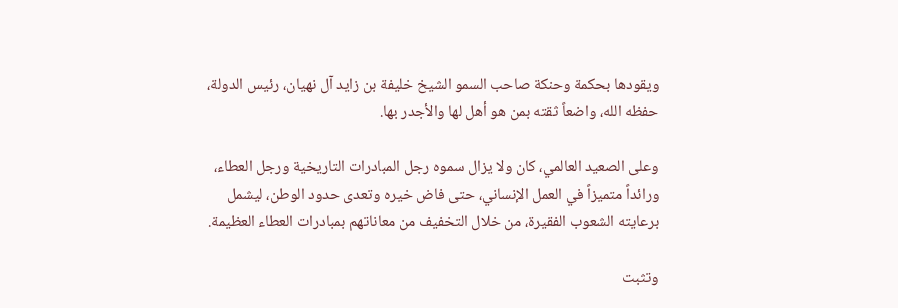ويقودها بحكمة وحنكة صاحب السمو الشيخ خليفة بن زايد آل نهيان، رئيس الدولة، حفظه الله، واضعاً ثقته بمن هو أهل لها والأجدر بها.

وعلى الصعيد العالمي، كان ولا يزال سموه رجل المبادرات التاريخية ورجل العطاء، ورائداً متميزاً في العمل الإنساني، حتى فاض خيره وتعدى حدود الوطن، ليشمل برعايته الشعوب الفقيرة، من خلال التخفيف من معاناتهم بمبادرات العطاء العظيمة.

وتثبت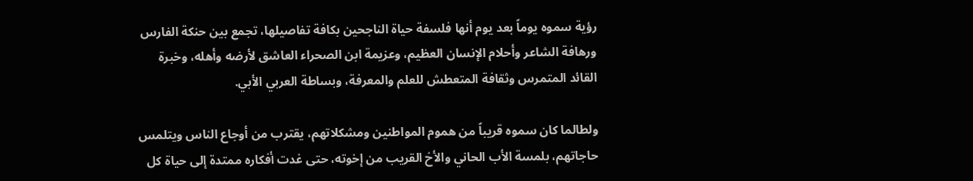رؤية سموه يوماً بعد يوم أنها فلسفة حياة الناجحين بكافة تفاصيلها، تجمع بين حنكة الفارس ورهافة الشاعر وأحلام الإنسان العظيم، وعزيمة ابن الصحراء العاشق لأرضه وأهله، وخبرة القائد المتمرس وثقافة المتعطش للعلم والمعرفة، وبساطة العربي الأبي.

ولطالما كان سموه قريباً من هموم المواطنين ومشكلاتهم، يقترب من أوجاع الناس ويتلمس حاجاتهم، بلمسة الأب الحاني والأخ القريب من إخوته، حتى غدت أفكاره ممتدة إلى حياة كل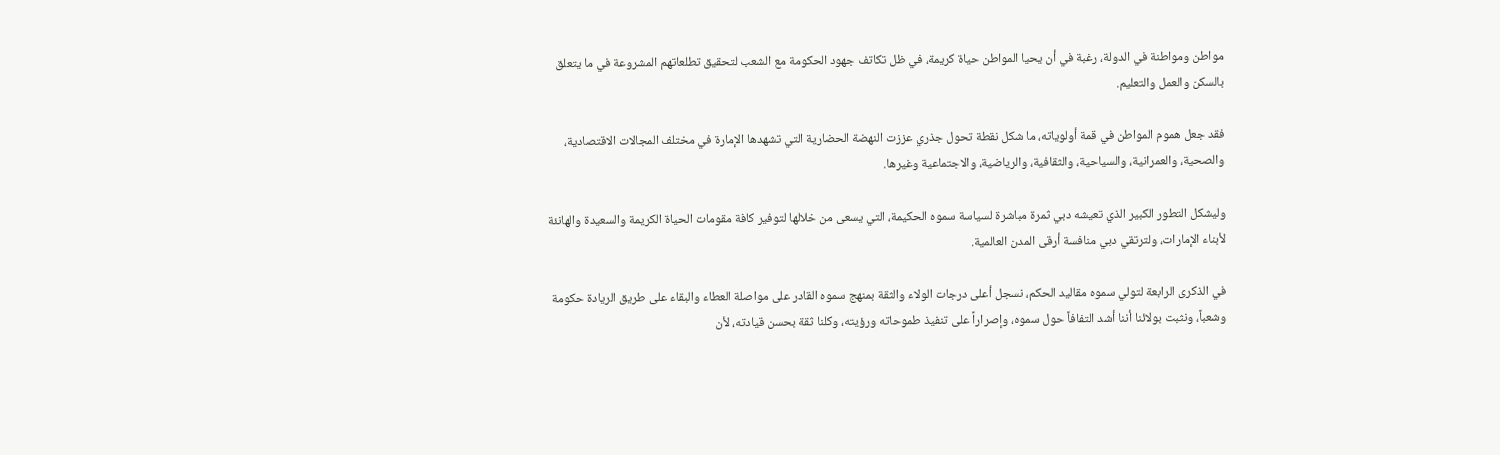مواطن ومواطنة في الدولة، رغبة في أن يحيا المواطن حياة كريمة، في ظل تكاتف جهود الحكومة مع الشعب لتحقيق تطلعاتهم المشروعة في ما يتعلق بالسكن والعمل والتعليم.

فقد جعل هموم المواطن في قمة أولوياته، ما شكل نقطة تحول جذري عززت النهضة الحضارية التي تشهدها الإمارة في مختلف المجالات الاقتصادية، والصحية، والعمرانية، والسياحية، والثقافية، والرياضية، والاجتماعية وغيرها.

وليشكل التطور الكبير الذي تعيشه دبي ثمرة مباشرة لسياسة سموه الحكيمة، التي يسعى من خلالها لتوفير كافة مقومات الحياة الكريمة والسعيدة والهانئة لأبناء الإمارات، ولترتقي دبي منافسة أرقى المدن العالمية.

في الذكرى الرابعة لتولي سموه مقاليد الحكم، نسجل أعلى درجات الولاء والثقة بمنهج سموه القادر على مواصلة العطاء والبقاء على طريق الريادة حكومة وشعباً، ونثبت بولائنا أننا أشد التفافاً حول سموه، وإصراراً على تنفيذ طموحاته ورؤيته، وكلنا ثقة بحسن قيادته، لأن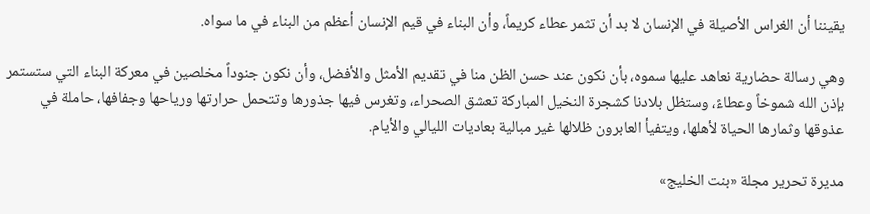يقيننا أن الغراس الأصيلة في الإنسان لا بد أن تثمر عطاء كريماً، وأن البناء في قيم الإنسان أعظم من البناء في ما سواه.

وهي رسالة حضارية نعاهد عليها سموه، بأن نكون عند حسن الظن منا في تقديم الأمثل والأفضل، وأن نكون جنوداً مخلصين في معركة البناء التي ستستمر بإذن الله شموخاً وعطاءً، وستظل بلادنا كشجرة النخيل المباركة تعشق الصحراء، وتغرس فيها جذورها وتتحمل حرارتها ورياحها وجفافها، حاملة في عذوقها وثمارها الحياة لأهلها، ويتفيأ العابرون ظلالها غير مبالية بعاديات الليالي والأيام.

مديرة تحرير مجلة «بنت الخليج»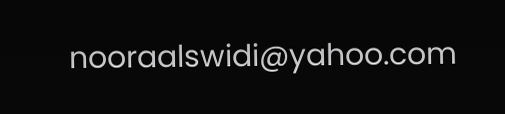nooraalswidi@yahoo.com